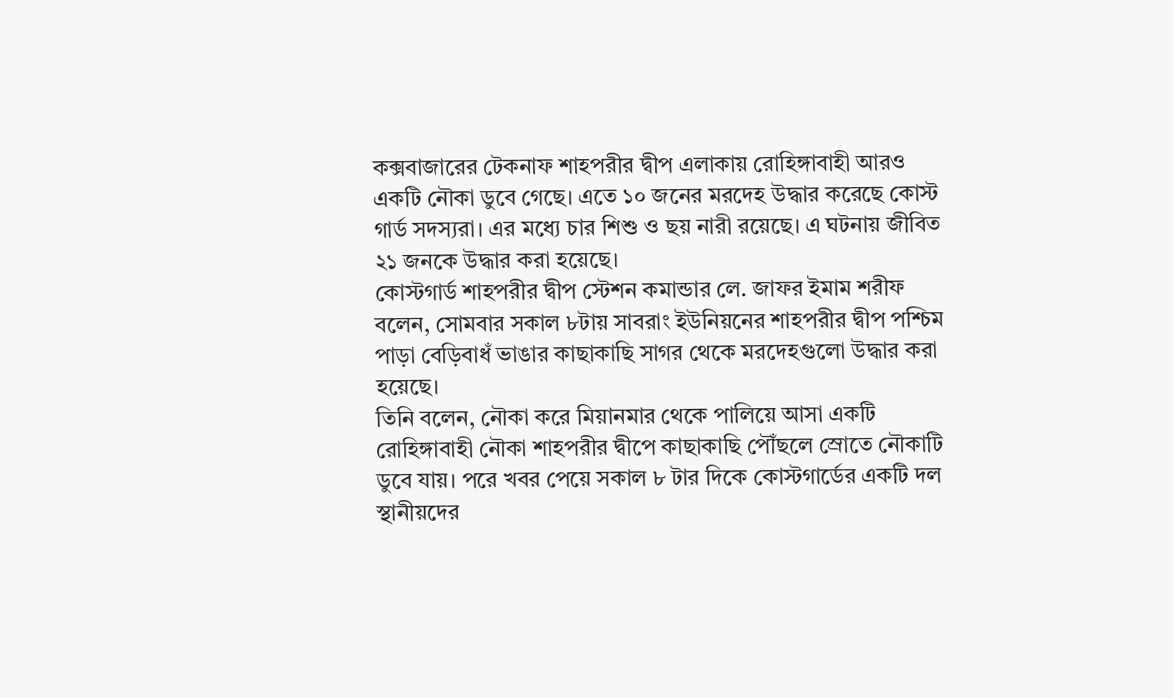কক্সবাজারের টেকনাফ শাহপরীর দ্বীপ এলাকায় রোহিঙ্গাবাহী আরও একটি নৌকা ডুবে গেছে। এতে ১০ জনের মরদেহ উদ্ধার করেছে কোস্ট গার্ড সদস্যরা। এর মধ্যে চার শিশু ও ছয় নারী রয়েছে। এ ঘটনায় জীবিত ২১ জনকে উদ্ধার করা হয়েছে।
কোস্টগার্ড শাহপরীর দ্বীপ স্টেশন কমান্ডার লে. জাফর ইমাম শরীফ বলেন, সোমবার সকাল ৮টায় সাবরাং ইউনিয়নের শাহপরীর দ্বীপ পশ্চিম পাড়া বেড়িবাধঁ ভাঙার কাছাকাছি সাগর থেকে মরদেহগুলো উদ্ধার করা হয়েছে।
তিনি বলেন, নৌকা করে মিয়ানমার থেকে পালিয়ে আসা একটি রোহিঙ্গাবাহী নৌকা শাহপরীর দ্বীপে কাছাকাছি পৌঁছলে স্রোতে নৌকাটি ডুবে যায়। পরে খবর পেয়ে সকাল ৮ টার দিকে কোস্টগার্ডের একটি দল স্থানীয়দের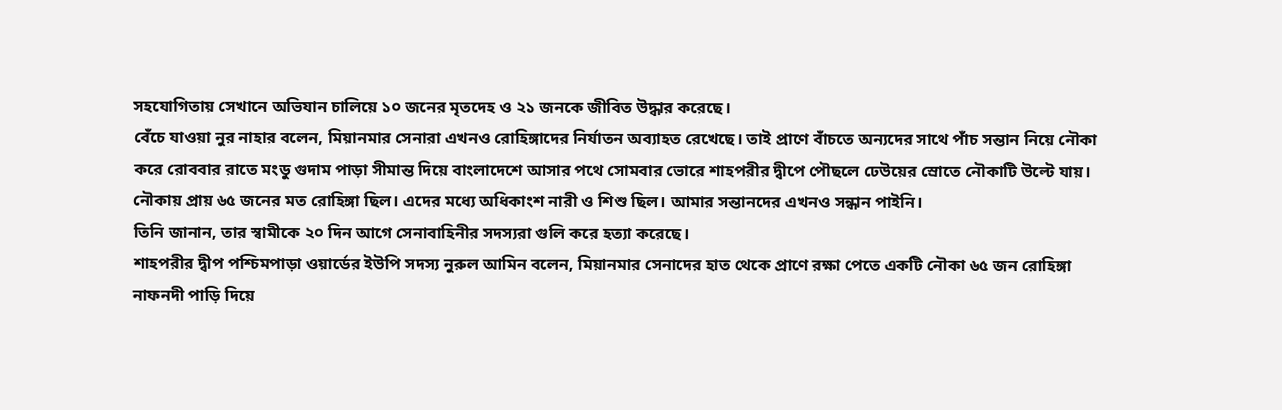সহযোগিতায় সেখানে অভিযান চালিয়ে ১০ জনের মৃতদেহ ও ২১ জনকে জীবিত উদ্ধার করেছে।
বেঁচে যাওয়া নুর নাহার বলেন, মিয়ানমার সেনারা এখনও রোহিঙ্গাদের নির্যাতন অব্যাহত রেখেছে। তাই প্রাণে বাঁচতে অন্যদের সাথে পাঁচ সন্তান নিয়ে নৌকা করে রোববার রাতে মংডু গুদাম পাড়া সীমান্ত দিয়ে বাংলাদেশে আসার পথে সোমবার ভোরে শাহপরীর দ্বীপে পৌছলে ঢেউয়ের স্রোতে নৌকাটি উল্টে যায়। নৌকায় প্রায় ৬৫ জনের মত রোহিঙ্গা ছিল। এদের মধ্যে অধিকাংশ নারী ও শিশু ছিল। আমার সন্তানদের এখনও সন্ধান পাইনি।
তিনি জানান, তার স্বামীকে ২০ দিন আগে সেনাবাহিনীর সদস্যরা গুলি করে হত্যা করেছে।
শাহপরীর দ্বীপ পশ্চিমপাড়া ওয়ার্ডের ইউপি সদস্য নুরুল আমিন বলেন, মিয়ানমার সেনাদের হাত থেকে প্রাণে রক্ষা পেতে একটি নৌকা ৬৫ জন রোহিঙ্গা নাফনদী পাড়ি দিয়ে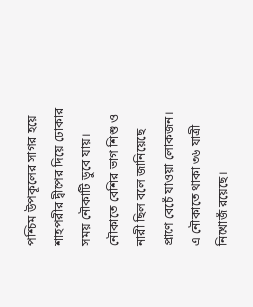পশ্চিম উপকূলের সাগর হয়ে শাহপরীর দ্বীপের দিয়ে ঢোকার সময় নৌকাটি ডুবে যায়। নৌকাতে বেশির ভাগ শিশু ও নারী ছিল বলে জানিয়েছে প্রাণে বেচেঁ যাওয়া লোকজন। এ নৌকাতে থাকা ৩৬ যাত্রী নিখোজঁ রয়েছে।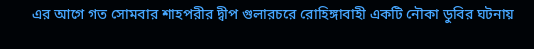এর আগে গত সোমবার শাহপরীর দ্বীপ গুলারচরে রোহিঙ্গাবাহী একটি নৌকা ডুবির ঘটনায়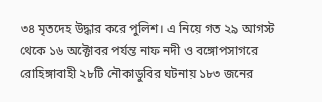৩৪ মৃতদেহ উদ্ধার করে পুলিশ। এ নিয়ে গত ২৯ আগস্ট থেকে ১৬ অক্টোবর পর্যন্ত নাফ নদী ও বঙ্গোপসাগরে রোহিঙ্গাবাহী ২৮টি নৌকাডুবির ঘটনায় ১৮৩ জনের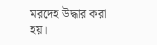মরদেহ উদ্ধার করা হয়।